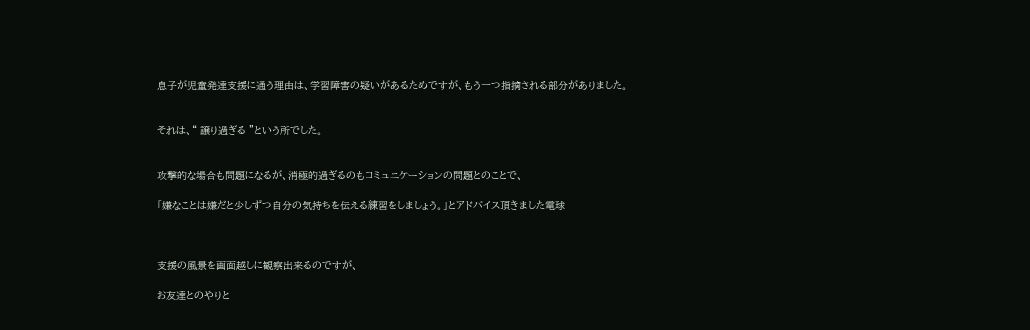息子が児童発達支援に通う理由は、学習障害の疑いがあるためですが、もう一つ指摘される部分がありました。


それは、“ 譲り過ぎる ”という所でした。


攻撃的な場合も問題になるが、消極的過ぎるのもコミュニケーションの問題とのことで、

「嫌なことは嫌だと少しずつ自分の気持ちを伝える練習をしましょう。」とアドバイス頂きました電球



支援の風景を画面越しに観察出来るのですが、

お友達とのやりと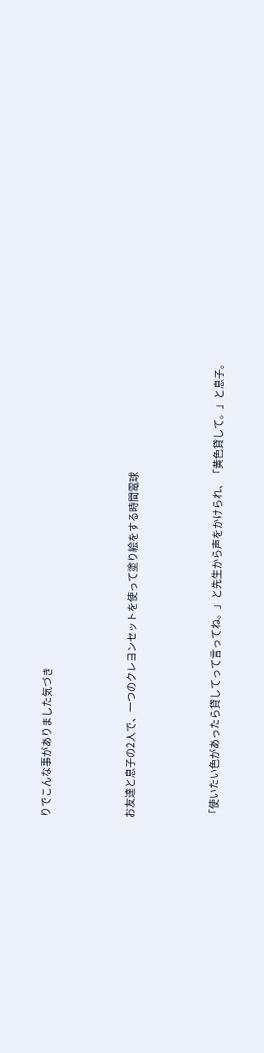りでこんな事がありました気づき



お友達と息子の2人で、一つのクレヨンセットを使って塗り絵をする時間電球



「使いたい色があったら貸してって言ってね。」と先生から声をかけられ、「黄色貸して。」と息子。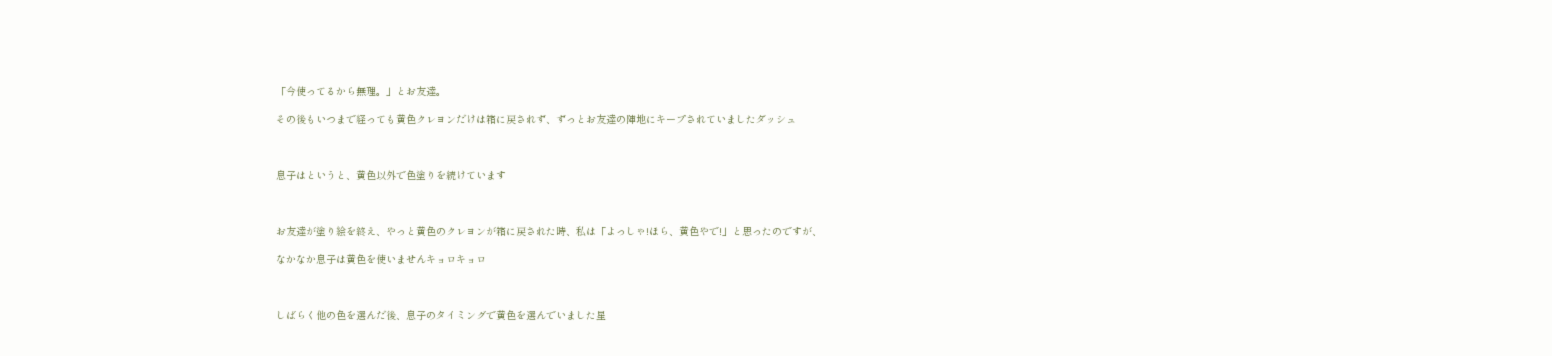「今使ってるから無理。」とお友達。

その後もいつまで経っても黄色クレヨンだけは箱に戻されず、ずっとお友達の陣地にキープされていましたダッシュ



息子はというと、黄色以外で色塗りを続けています



お友達が塗り絵を終え、やっと黄色のクレヨンが箱に戻された時、私は「よっしゃ!ほら、黄色やで!」と思ったのですが、

なかなか息子は黄色を使いませんキョロキョロ



しばらく他の色を選んだ後、息子のタイミングで黄色を選んでいました星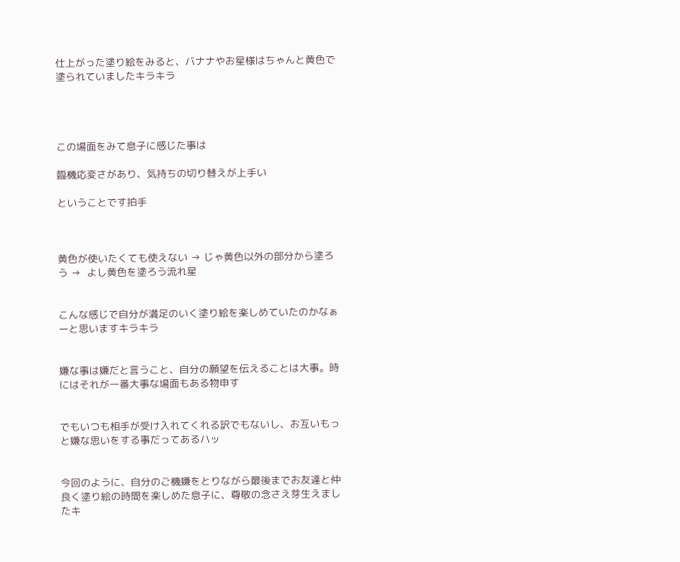仕上がった塗り絵をみると、バナナやお星様はちゃんと黄色で塗られていましたキラキラ




この場面をみて息子に感じた事は

臨機応変さがあり、気持ちの切り替えが上手い

ということです拍手



黄色が使いたくても使えない → じゃ黄色以外の部分から塗ろう →  よし黄色を塗ろう流れ星


こんな感じで自分が満足のいく塗り絵を楽しめていたのかなぁーと思いますキラキラ


嫌な事は嫌だと言うこと、自分の願望を伝えることは大事。時にはそれが一番大事な場面もある物申す


でもいつも相手が受け入れてくれる訳でもないし、お互いもっと嫌な思いをする事だってあるハッ


今回のように、自分のご機嫌をとりながら最後までお友達と仲良く塗り絵の時間を楽しめた息子に、尊敬の念さえ芽生えましたキ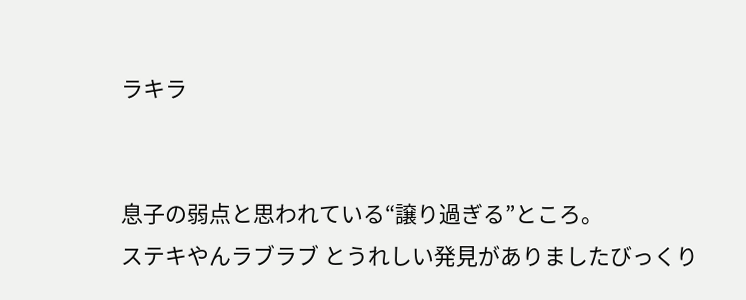ラキラ


息子の弱点と思われている“譲り過ぎる”ところ。
ステキやんラブラブ とうれしい発見がありましたびっくり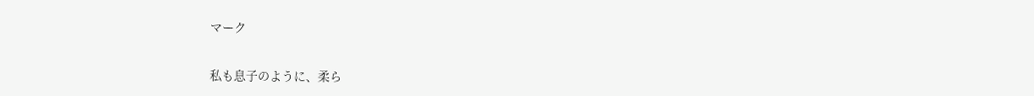マーク


私も息子のように、柔ら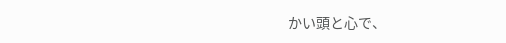かい頭と心で、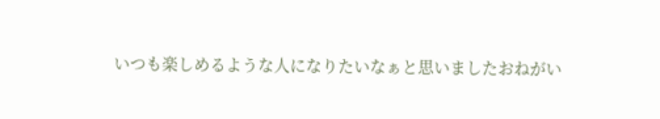いつも楽しめるような人になりたいなぁと思いましたおねがい